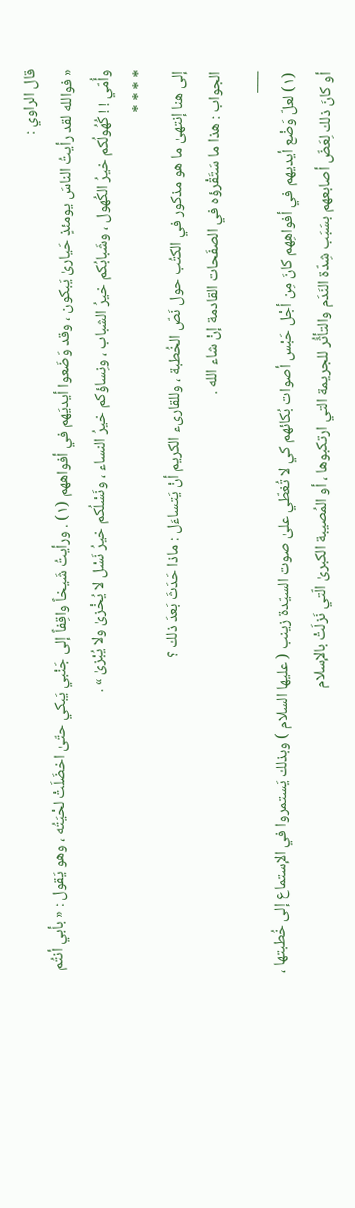قال الراوي :
« فوالله لقد رأيتُ الناسَ يومئذٍ حَيارىٰ يَبكون ، وقد وَضَعوا أيديَهم في أفواههم (١) . ورأيتُ شَيخاً واقِفاً إلى جَنْبي يَبكي حتّىٰ اخضَلَتْ لحْيَتُه ، وهو يَقول : « بأبي أنتُم وأُمّي ! ! كُهُولُكم خيرُ الكُهول ، وشَبابُكم خيرُ الشباب ، ونِساؤكم خيرُ النساء ، ونَسْلُكم خيرُ نَسْل لا يُخْزىٰ ولا يُبْزىٰ » .
* * * *
إلى هنا إنتهىٰ ما هو مذكور في الكتُب حول نَصّ الخُطبة ، وللقارىء الكريم أنْ يَتساءَل : ماذا حَدَثَ بَعدَ ذلك ؟
الجواب : هذا ما سَتَقْرؤه في الصفَحات القادمة إنْ شاء الله .
___
(١) لعلّ وَضْع أيديهم في أفواهِهم كانَ مِن أجْل حَبْس أصوات بُكائهم كي لا تُغطّي علىٰ صوت السيّدة زينب ( عليها السلام ) وبذلك يَستمروا في الإستماع إلى خُطبتها ، أو كانَ ذلك لِعَضّ أصابعهم بسَبَب شِدّة النَدَم والتأثُّر للجريمة التي ارتكبوها ، أو المُصيبة الكبرىٰ الّتي نَزلَتْ بالإسلام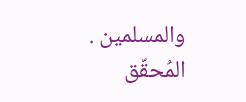والمسلمين . المُحقّق